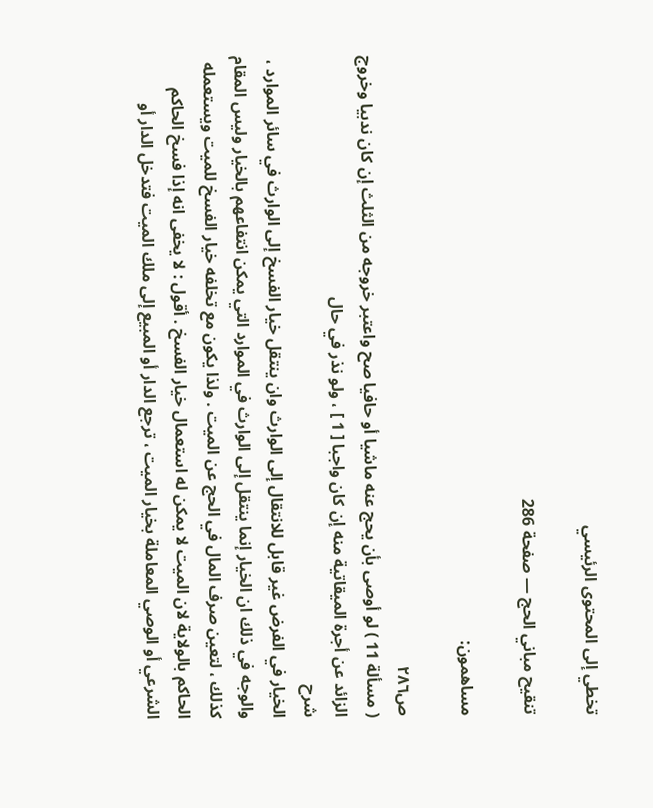تخطي إلى المحتوى الرئيسي

تنقيح مباني الحج — صفحة 286

مساهمون:

ص٢٨٦
( مسألة 11 ) لو أوصى بأن يحج عنه ماشيا أو حافيا صح واعتبر خروجه من الثلث إن كان ندبيا وخروج الزائد عن أجرة الميقاتية منه إن كان واجبا [ 1 ] ، ولو نذر في حال
شرح
الخيار في الفرض غير قابل للانتقال إلى الوارث وان ينتقل خيار الفسخ إلى الوارث في سائر الموارد ، والوجه في ذلك ان الخيار إنما ينتقل إلى الوارث في الموارد التي يمكن انتفاعهم بالخيار وليس المقام كذلك ، لتعين صرف المال في الحج عن الميت . ولذا يكون مع تخلفه خيار الفسخ للميت ويستعمله الحاكم بالولاية لان الميت لا يمكن له استعمال خيار الفسخ . أقول : لا يخفى انه إذا فسخ الحاكم الشرعي أو الوصي المعاملة بخيار الميت ، ترجع الدار أو المبيع إلى ملك الميت فتدخل الدار أو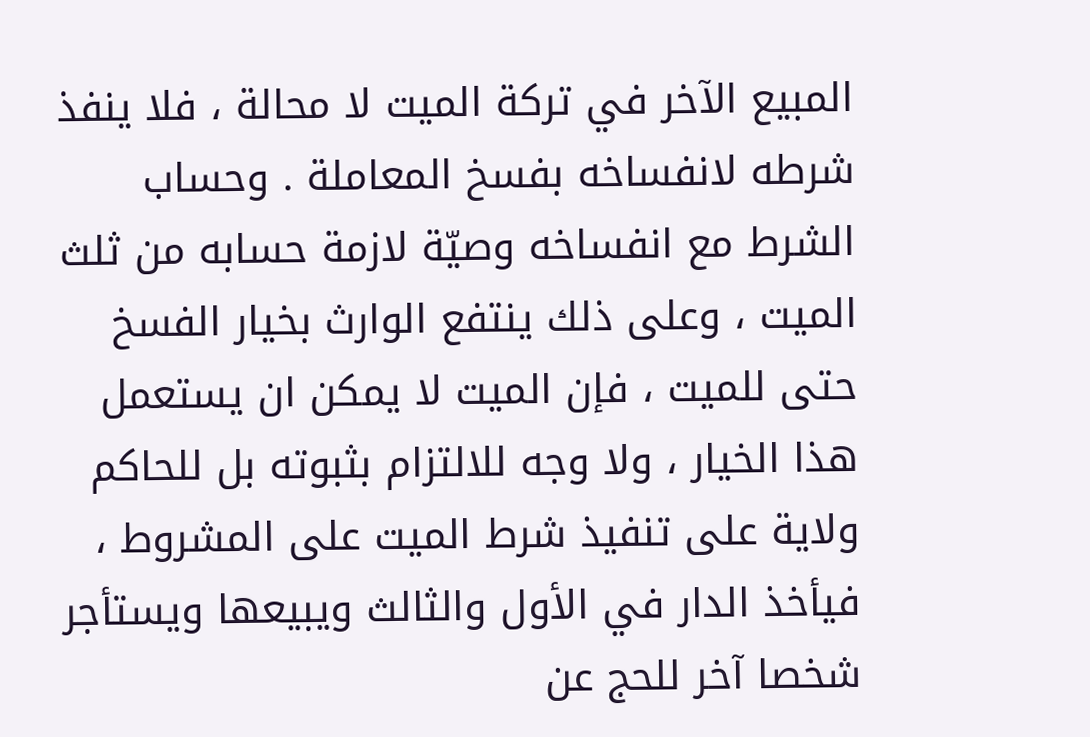المبيع الآخر في تركة الميت لا محالة ، فلا ينفذ شرطه لانفساخه بفسخ المعاملة . وحساب الشرط مع انفساخه وصيّة لازمة حسابه من ثلث الميت ، وعلى ذلك ينتفع الوارث بخيار الفسخ حتى للميت ، فإن الميت لا يمكن ان يستعمل هذا الخيار ، ولا وجه للالتزام بثبوته بل للحاكم ولاية على تنفيذ شرط الميت على المشروط ، فيأخذ الدار في الأول والثالث ويبيعها ويستأجر شخصا آخر للحج عن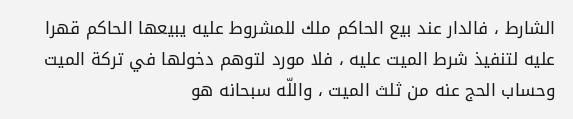الشارط ، فالدار عند بيع الحاكم ملك للمشروط عليه يبيعها الحاكم قهرا عليه لتنفيذ شرط الميت عليه ، فلا مورد لتوهم دخولها في تركة الميت وحساب الحج عنه من ثلث الميت ، واللّه سبحانه هو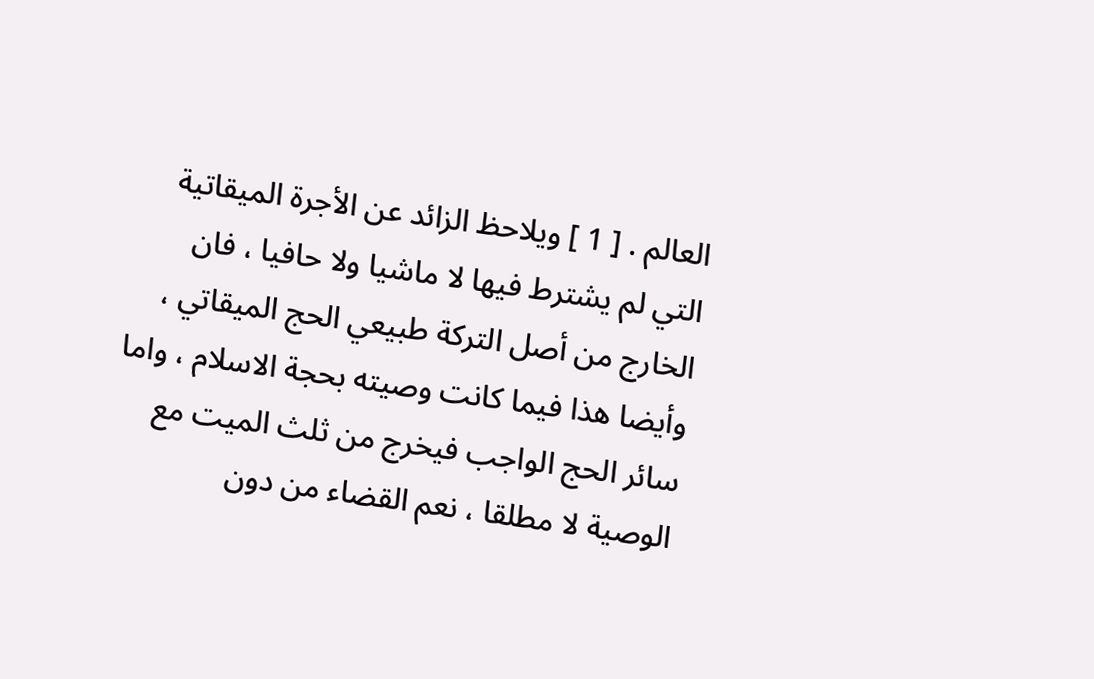العالم . [ 1 ] ويلاحظ الزائد عن الأجرة الميقاتية التي لم يشترط فيها لا ماشيا ولا حافيا ، فان الخارج من أصل التركة طبيعي الحج الميقاتي ، وأيضا هذا فيما كانت وصيته بحجة الاسلام ، واما سائر الحج الواجب فيخرج من ثلث الميت مع الوصية لا مطلقا ، نعم القضاء من دون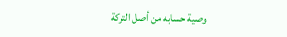وصية حسابه من أصل التركة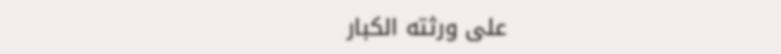على ورثته الكبار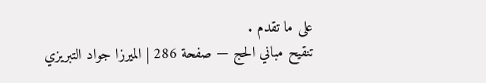على ما تقدم .
تنقيح مباني الحج — صفحة 286 | الميرزا جواد التبريزي